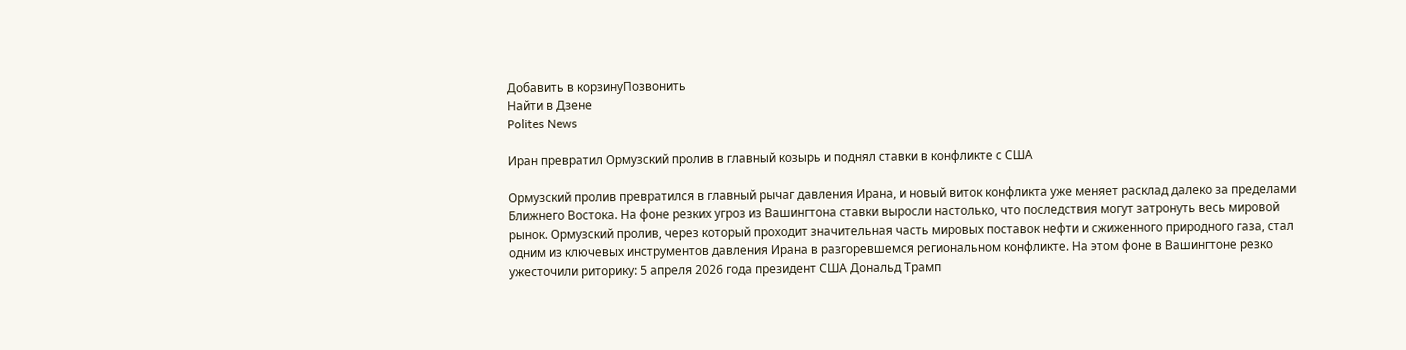Добавить в корзинуПозвонить
Найти в Дзене
Polites News

Иран превратил Ормузский пролив в главный козырь и поднял ставки в конфликте с США

Ормузский пролив превратился в главный рычаг давления Ирана, и новый виток конфликта уже меняет расклад далеко за пределами Ближнего Востока. На фоне резких угроз из Вашингтона ставки выросли настолько, что последствия могут затронуть весь мировой рынок. Ормузский пролив, через который проходит значительная часть мировых поставок нефти и сжиженного природного газа, стал одним из ключевых инструментов давления Ирана в разгоревшемся региональном конфликте. На этом фоне в Вашингтоне резко ужесточили риторику: 5 апреля 2026 года президент США Дональд Трамп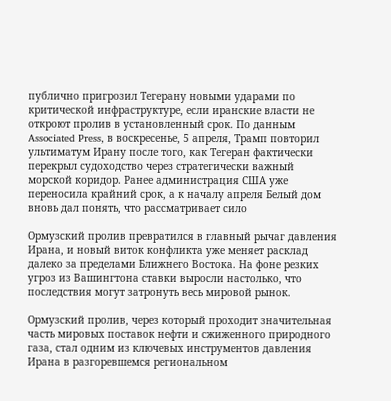публично пригрозил Тегерану новыми ударами по критической инфраструктуре, если иранские власти не откроют пролив в установленный срок. По данным Associated Press, в воскресенье, 5 апреля, Трамп повторил ультиматум Ирану после того, как Тегеран фактически перекрыл судоходство через стратегически важный морской коридор. Ранее администрация США уже переносила крайний срок, а к началу апреля Белый дом вновь дал понять, что рассматривает сило

Ормузский пролив превратился в главный рычаг давления Ирана, и новый виток конфликта уже меняет расклад далеко за пределами Ближнего Востока. На фоне резких угроз из Вашингтона ставки выросли настолько, что последствия могут затронуть весь мировой рынок.

Ормузский пролив, через который проходит значительная часть мировых поставок нефти и сжиженного природного газа, стал одним из ключевых инструментов давления Ирана в разгоревшемся региональном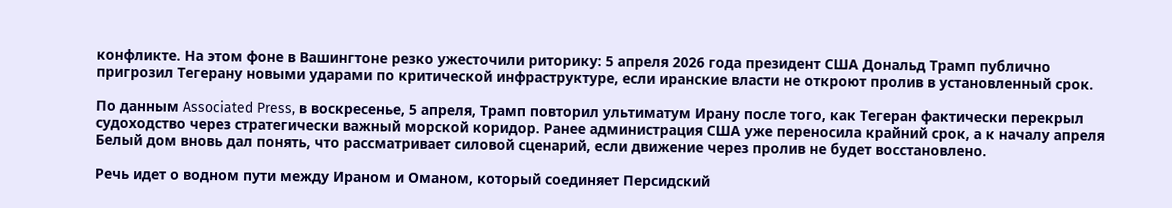конфликте. На этом фоне в Вашингтоне резко ужесточили риторику: 5 апреля 2026 года президент США Дональд Трамп публично пригрозил Тегерану новыми ударами по критической инфраструктуре, если иранские власти не откроют пролив в установленный срок.

По данным Associated Press, в воскресенье, 5 апреля, Трамп повторил ультиматум Ирану после того, как Тегеран фактически перекрыл судоходство через стратегически важный морской коридор. Ранее администрация США уже переносила крайний срок, а к началу апреля Белый дом вновь дал понять, что рассматривает силовой сценарий, если движение через пролив не будет восстановлено.

Речь идет о водном пути между Ираном и Оманом, который соединяет Персидский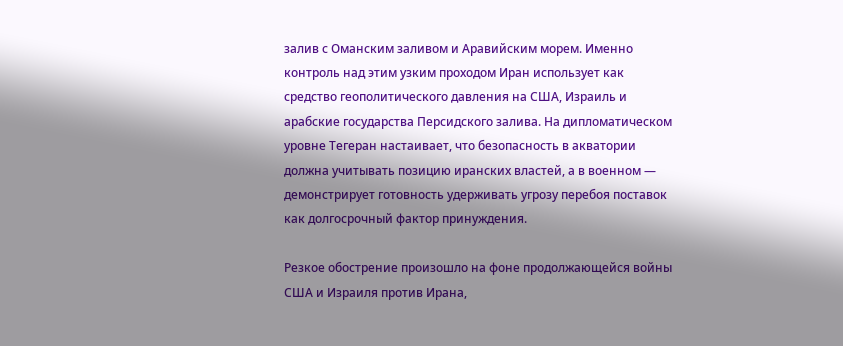залив с Оманским заливом и Аравийским морем. Именно контроль над этим узким проходом Иран использует как средство геополитического давления на США, Израиль и арабские государства Персидского залива. На дипломатическом уровне Тегеран настаивает, что безопасность в акватории должна учитывать позицию иранских властей, а в военном — демонстрирует готовность удерживать угрозу перебоя поставок как долгосрочный фактор принуждения.

Резкое обострение произошло на фоне продолжающейся войны США и Израиля против Ирана,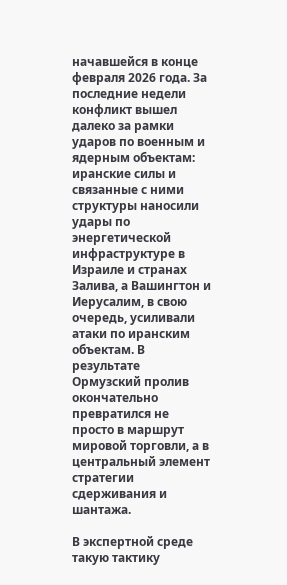начавшейся в конце февраля 2026 года. За последние недели конфликт вышел далеко за рамки ударов по военным и ядерным объектам: иранские силы и связанные с ними структуры наносили удары по энергетической инфраструктуре в Израиле и странах Залива, а Вашингтон и Иерусалим, в свою очередь, усиливали атаки по иранским объектам. В результате Ормузский пролив окончательно превратился не просто в маршрут мировой торговли, а в центральный элемент стратегии сдерживания и шантажа.

В экспертной среде такую тактику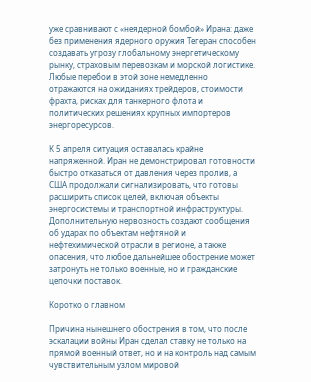уже сравнивают с «неядерной бомбой» Ирана: даже без применения ядерного оружия Тегеран способен создавать угрозу глобальному энергетическому рынку, страховым перевозкам и морской логистике. Любые перебои в этой зоне немедленно отражаются на ожиданиях трейдеров, стоимости фрахта, рисках для танкерного флота и политических решениях крупных импортеров энергоресурсов.

К 5 апреля ситуация оставалась крайне напряженной. Иран не демонстрировал готовности быстро отказаться от давления через пролив, а США продолжали сигнализировать, что готовы расширить список целей, включая объекты энергосистемы и транспортной инфраструктуры. Дополнительную нервозность создают сообщения об ударах по объектам нефтяной и нефтехимической отрасли в регионе, а также опасения, что любое дальнейшее обострение может затронуть не только военные, но и гражданские цепочки поставок.

Коротко о главном

Причина нынешнего обострения в том, что после эскалации войны Иран сделал ставку не только на прямой военный ответ, но и на контроль над самым чувствительным узлом мировой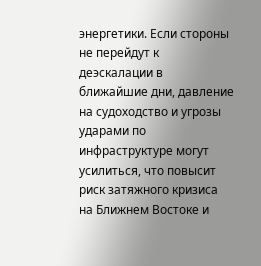энергетики. Если стороны не перейдут к деэскалации в ближайшие дни, давление на судоходство и угрозы ударами по инфраструктуре могут усилиться, что повысит риск затяжного кризиса на Ближнем Востоке и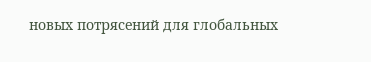новых потрясений для глобальных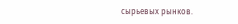сырьевых рынков.